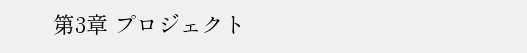第3章 プロジェクト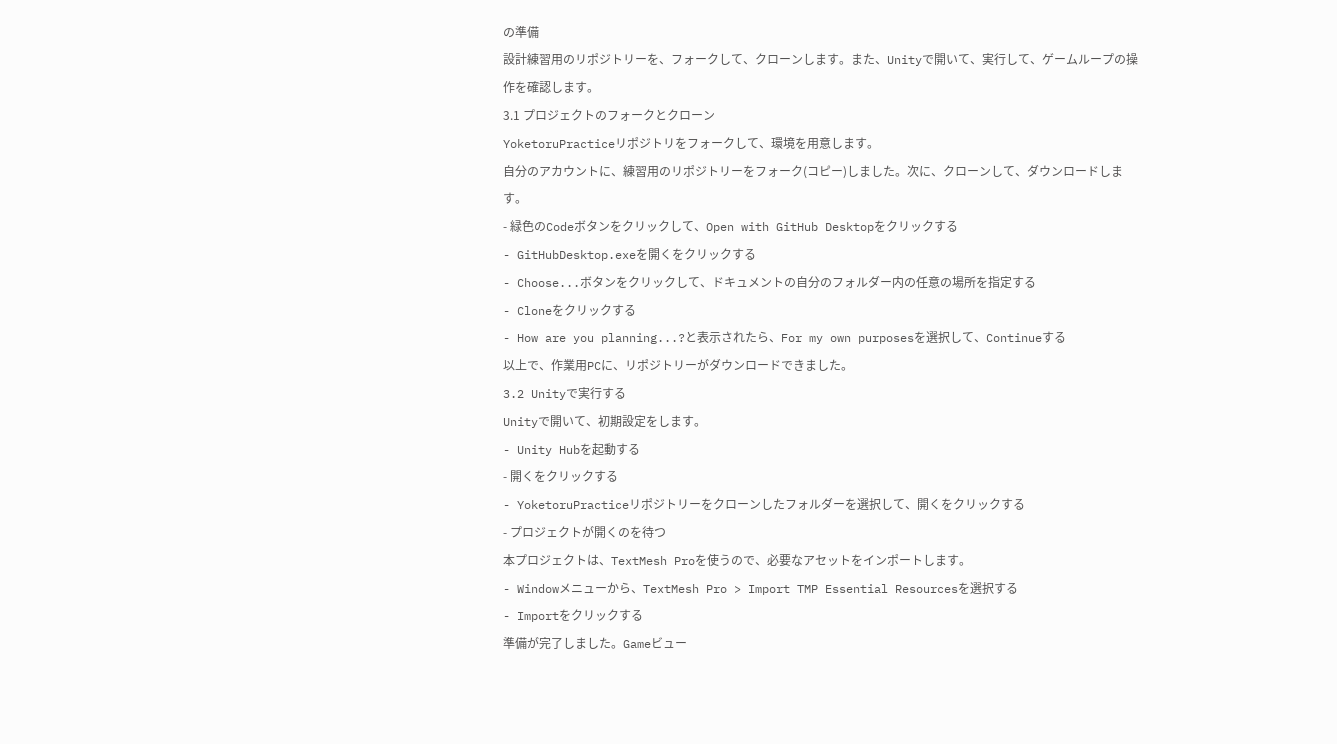の準備
設計練習用のリポジトリーを、フォークして、クローンします。また、Unityで開いて、実行して、ゲームループの操作を確認します。
3.1 プロジェクトのフォークとクローン
YoketoruPracticeリポジトリをフォークして、環境を用意します。
自分のアカウントに、練習用のリポジトリーをフォーク(コピー)しました。次に、クローンして、ダウンロードします。
- 緑色のCodeボタンをクリックして、Open with GitHub Desktopをクリックする
- GitHubDesktop.exeを開くをクリックする
- Choose...ボタンをクリックして、ドキュメントの自分のフォルダー内の任意の場所を指定する
- Cloneをクリックする
- How are you planning...?と表示されたら、For my own purposesを選択して、Continueする
以上で、作業用PCに、リポジトリーがダウンロードできました。
3.2 Unityで実行する
Unityで開いて、初期設定をします。
- Unity Hubを起動する
- 開くをクリックする
- YoketoruPracticeリポジトリーをクローンしたフォルダーを選択して、開くをクリックする
- プロジェクトが開くのを待つ
本プロジェクトは、TextMesh Proを使うので、必要なアセットをインポートします。
- Windowメニューから、TextMesh Pro > Import TMP Essential Resourcesを選択する
- Importをクリックする
準備が完了しました。Gameビュー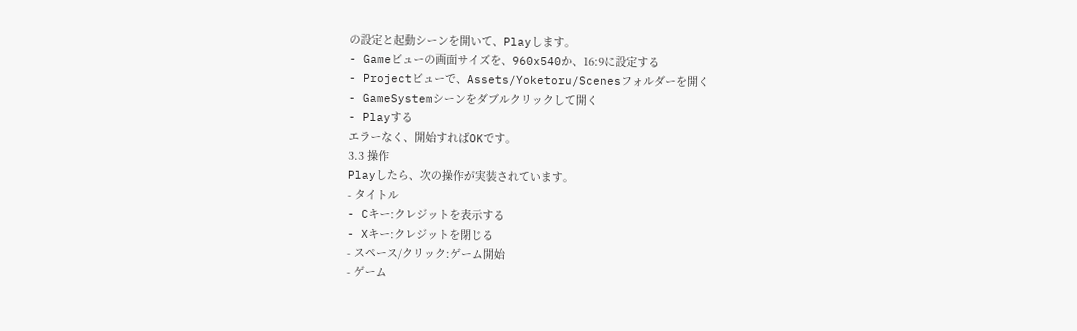の設定と起動シーンを開いて、Playします。
- Gameビューの画面サイズを、960x540か、16:9に設定する
- Projectビューで、Assets/Yoketoru/Scenesフォルダーを開く
- GameSystemシーンをダブルクリックして開く
- Playする
エラーなく、開始すればOKです。
3.3 操作
Playしたら、次の操作が実装されています。
- タイトル
- Cキー:クレジットを表示する
- Xキー:クレジットを閉じる
- スペース/クリック:ゲーム開始
- ゲーム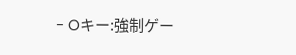- Oキー:強制ゲー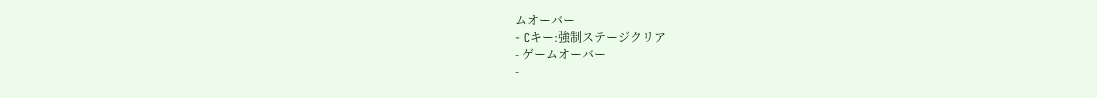ムオーバー
- Cキー:強制ステージクリア
- ゲームオーバー
-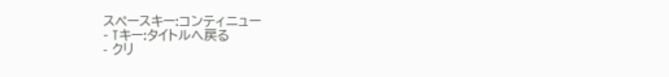スペースキー:コンティニュー
- Tキー:タイトルへ戻る
- クリ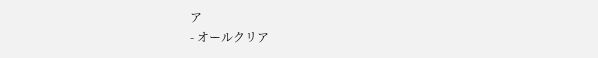ア
- オールクリア